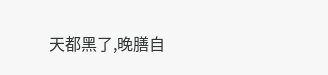天都黑了,晚膳自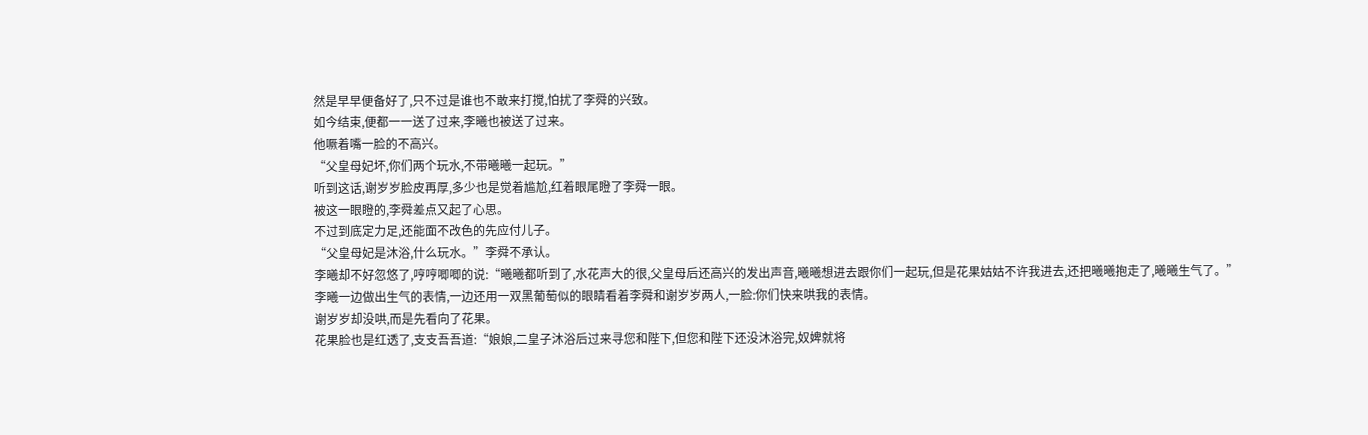然是早早便备好了,只不过是谁也不敢来打搅,怕扰了李舜的兴致。
如今结束,便都一一送了过来,李曦也被送了过来。
他噘着嘴一脸的不高兴。
“父皇母妃坏,你们两个玩水,不带曦曦一起玩。”
听到这话,谢岁岁脸皮再厚,多少也是觉着尴尬,红着眼尾瞪了李舜一眼。
被这一眼瞪的,李舜差点又起了心思。
不过到底定力足,还能面不改色的先应付儿子。
“父皇母妃是沐浴,什么玩水。”李舜不承认。
李曦却不好忽悠了,哼哼唧唧的说:“曦曦都听到了,水花声大的很,父皇母后还高兴的发出声音,曦曦想进去跟你们一起玩,但是花果姑姑不许我进去,还把曦曦抱走了,曦曦生气了。”
李曦一边做出生气的表情,一边还用一双黑葡萄似的眼睛看着李舜和谢岁岁两人,一脸:你们快来哄我的表情。
谢岁岁却没哄,而是先看向了花果。
花果脸也是红透了,支支吾吾道:“娘娘,二皇子沐浴后过来寻您和陛下,但您和陛下还没沐浴完,奴婢就将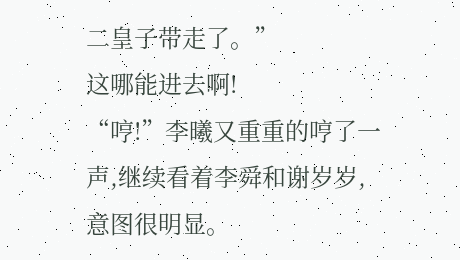二皇子带走了。”
这哪能进去啊!
“哼!”李曦又重重的哼了一声,继续看着李舜和谢岁岁,意图很明显。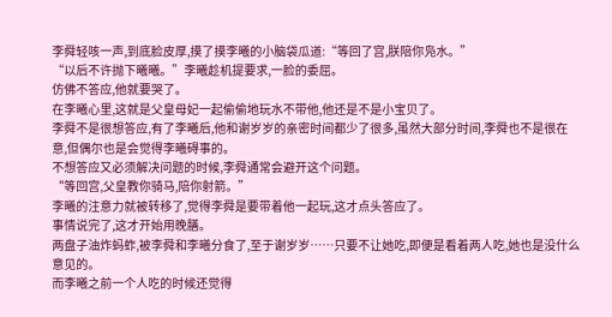李舜轻咳一声,到底脸皮厚,摸了摸李曦的小脑袋瓜道:“等回了宫,朕陪你凫水。”
“以后不许抛下曦曦。”李曦趁机提要求,一脸的委屈。
仿佛不答应,他就要哭了。
在李曦心里,这就是父皇母妃一起偷偷地玩水不带他,他还是不是小宝贝了。
李舜不是很想答应,有了李曦后,他和谢岁岁的亲密时间都少了很多,虽然大部分时间,李舜也不是很在意,但偶尔也是会觉得李曦碍事的。
不想答应又必须解决问题的时候,李舜通常会避开这个问题。
“等回宫,父皇教你骑马,陪你射箭。”
李曦的注意力就被转移了,觉得李舜是要带着他一起玩,这才点头答应了。
事情说完了,这才开始用晚膳。
两盘子油炸蚂蚱,被李舜和李曦分食了,至于谢岁岁……只要不让她吃,即便是看着两人吃,她也是没什么意见的。
而李曦之前一个人吃的时候还觉得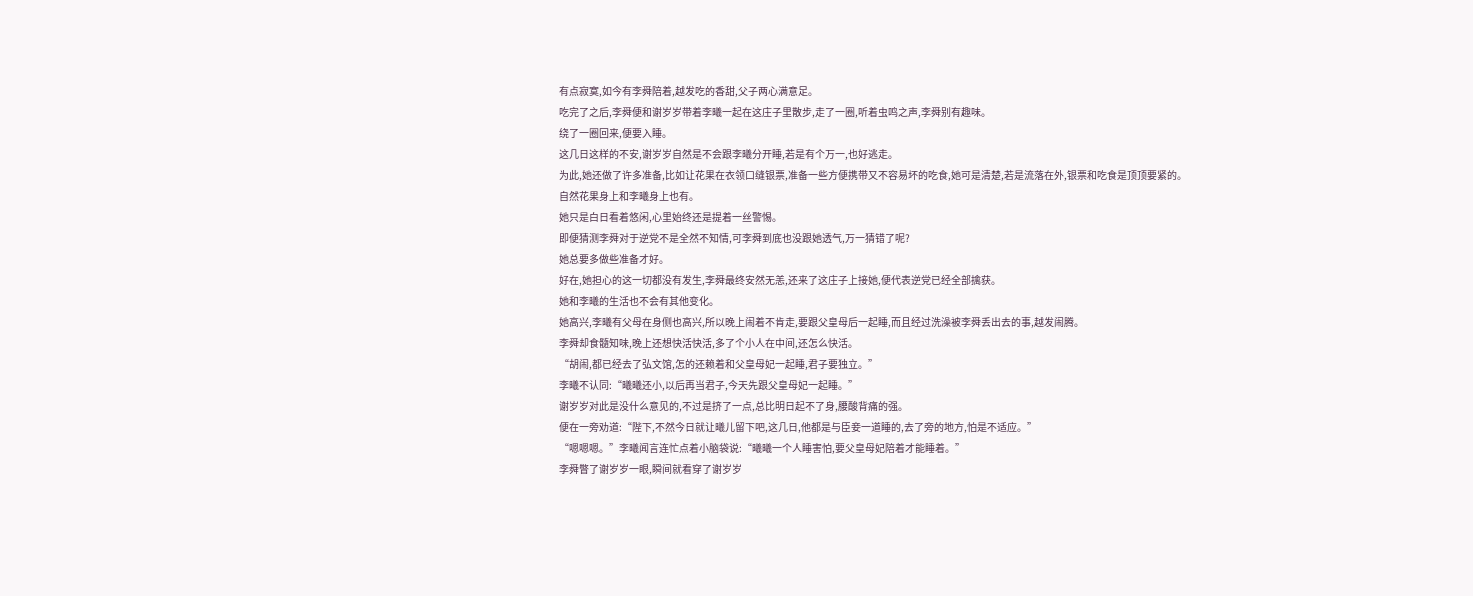有点寂寞,如今有李舜陪着,越发吃的香甜,父子两心满意足。
吃完了之后,李舜便和谢岁岁带着李曦一起在这庄子里散步,走了一圈,听着虫鸣之声,李舜别有趣味。
绕了一圈回来,便要入睡。
这几日这样的不安,谢岁岁自然是不会跟李曦分开睡,若是有个万一,也好逃走。
为此,她还做了许多准备,比如让花果在衣领口缝银票,准备一些方便携带又不容易坏的吃食,她可是清楚,若是流落在外,银票和吃食是顶顶要紧的。
自然花果身上和李曦身上也有。
她只是白日看着悠闲,心里始终还是提着一丝警惕。
即便猜测李舜对于逆党不是全然不知情,可李舜到底也没跟她透气,万一猜错了呢?
她总要多做些准备才好。
好在,她担心的这一切都没有发生,李舜最终安然无恙,还来了这庄子上接她,便代表逆党已经全部擒获。
她和李曦的生活也不会有其他变化。
她高兴,李曦有父母在身侧也高兴,所以晚上闹着不肯走,要跟父皇母后一起睡,而且经过洗澡被李舜丢出去的事,越发闹腾。
李舜却食髓知味,晚上还想快活快活,多了个小人在中间,还怎么快活。
“胡闹,都已经去了弘文馆,怎的还赖着和父皇母妃一起睡,君子要独立。”
李曦不认同:“曦曦还小,以后再当君子,今天先跟父皇母妃一起睡。”
谢岁岁对此是没什么意见的,不过是挤了一点,总比明日起不了身,腰酸背痛的强。
便在一旁劝道:“陛下,不然今日就让曦儿留下吧,这几日,他都是与臣妾一道睡的,去了旁的地方,怕是不适应。”
“嗯嗯嗯。”李曦闻言连忙点着小脑袋说:“曦曦一个人睡害怕,要父皇母妃陪着才能睡着。”
李舜瞥了谢岁岁一眼,瞬间就看穿了谢岁岁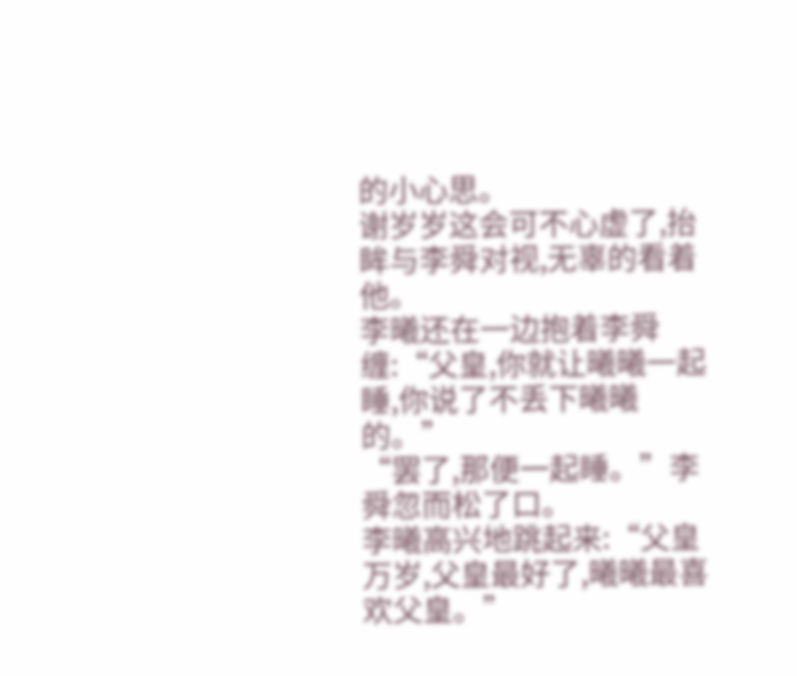的小心思。
谢岁岁这会可不心虚了,抬眸与李舜对视,无辜的看着他。
李曦还在一边抱着李舜缠:“父皇,你就让曦曦一起睡,你说了不丢下曦曦的。”
“罢了,那便一起睡。”李舜忽而松了口。
李曦高兴地跳起来:“父皇万岁,父皇最好了,曦曦最喜欢父皇。”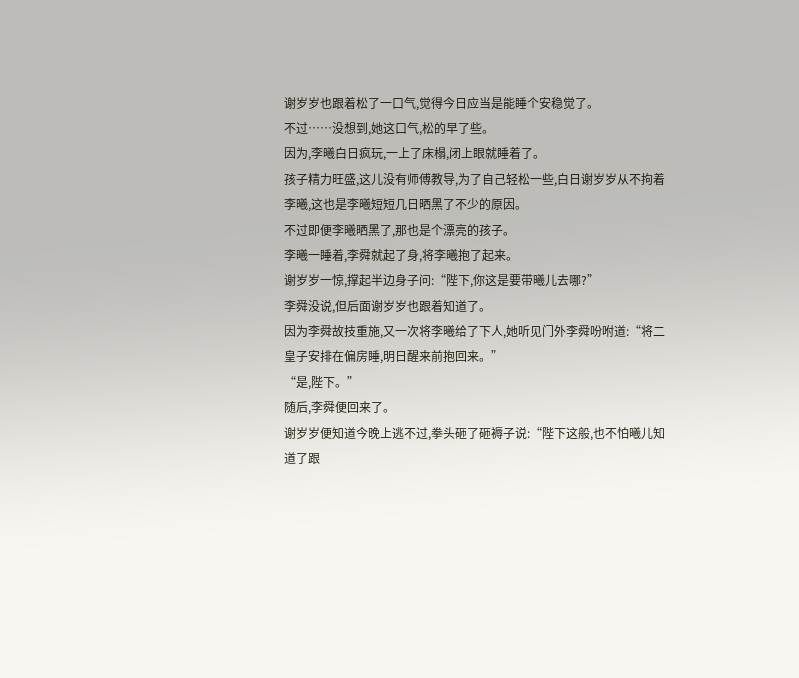谢岁岁也跟着松了一口气,觉得今日应当是能睡个安稳觉了。
不过……没想到,她这口气,松的早了些。
因为,李曦白日疯玩,一上了床榻,闭上眼就睡着了。
孩子精力旺盛,这儿没有师傅教导,为了自己轻松一些,白日谢岁岁从不拘着李曦,这也是李曦短短几日晒黑了不少的原因。
不过即便李曦晒黑了,那也是个漂亮的孩子。
李曦一睡着,李舜就起了身,将李曦抱了起来。
谢岁岁一惊,撑起半边身子问:“陛下,你这是要带曦儿去哪?”
李舜没说,但后面谢岁岁也跟着知道了。
因为李舜故技重施,又一次将李曦给了下人,她听见门外李舜吩咐道:“将二皇子安排在偏房睡,明日醒来前抱回来。”
“是,陛下。”
随后,李舜便回来了。
谢岁岁便知道今晚上逃不过,拳头砸了砸褥子说:“陛下这般,也不怕曦儿知道了跟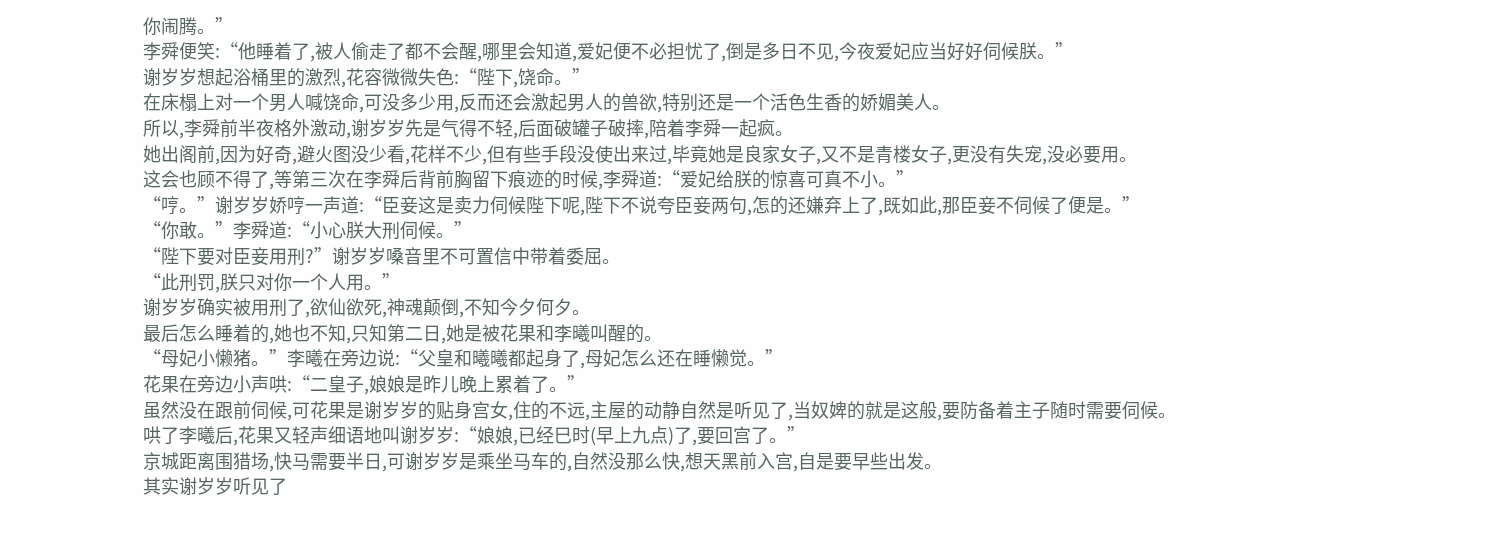你闹腾。”
李舜便笑:“他睡着了,被人偷走了都不会醒,哪里会知道,爱妃便不必担忧了,倒是多日不见,今夜爱妃应当好好伺候朕。”
谢岁岁想起浴桶里的激烈,花容微微失色:“陛下,饶命。”
在床榻上对一个男人喊饶命,可没多少用,反而还会激起男人的兽欲,特别还是一个活色生香的娇媚美人。
所以,李舜前半夜格外激动,谢岁岁先是气得不轻,后面破罐子破摔,陪着李舜一起疯。
她出阁前,因为好奇,避火图没少看,花样不少,但有些手段没使出来过,毕竟她是良家女子,又不是青楼女子,更没有失宠,没必要用。
这会也顾不得了,等第三次在李舜后背前胸留下痕迹的时候,李舜道:“爱妃给朕的惊喜可真不小。”
“哼。”谢岁岁娇哼一声道:“臣妾这是卖力伺候陛下呢,陛下不说夸臣妾两句,怎的还嫌弃上了,既如此,那臣妾不伺候了便是。”
“你敢。”李舜道:“小心朕大刑伺候。”
“陛下要对臣妾用刑?”谢岁岁嗓音里不可置信中带着委屈。
“此刑罚,朕只对你一个人用。”
谢岁岁确实被用刑了,欲仙欲死,神魂颠倒,不知今夕何夕。
最后怎么睡着的,她也不知,只知第二日,她是被花果和李曦叫醒的。
“母妃小懒猪。”李曦在旁边说:“父皇和曦曦都起身了,母妃怎么还在睡懒觉。”
花果在旁边小声哄:“二皇子,娘娘是昨儿晚上累着了。”
虽然没在跟前伺候,可花果是谢岁岁的贴身宫女,住的不远,主屋的动静自然是听见了,当奴婢的就是这般,要防备着主子随时需要伺候。
哄了李曦后,花果又轻声细语地叫谢岁岁:“娘娘,已经巳时(早上九点)了,要回宫了。”
京城距离围猎场,快马需要半日,可谢岁岁是乘坐马车的,自然没那么快,想天黑前入宫,自是要早些出发。
其实谢岁岁听见了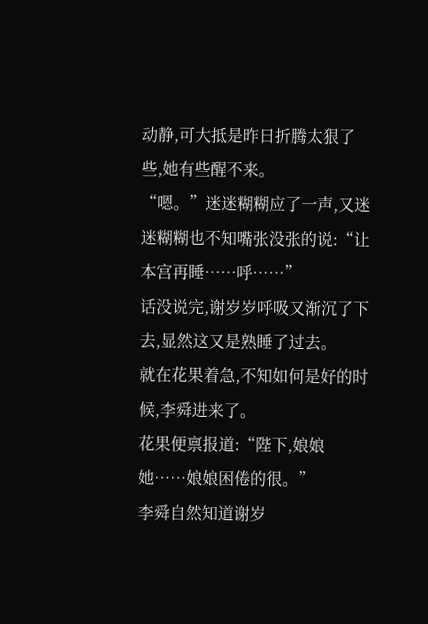动静,可大抵是昨日折腾太狠了些,她有些醒不来。
“嗯。”迷迷糊糊应了一声,又迷迷糊糊也不知嘴张没张的说:“让本宫再睡……呼……”
话没说完,谢岁岁呼吸又渐沉了下去,显然这又是熟睡了过去。
就在花果着急,不知如何是好的时候,李舜进来了。
花果便禀报道:“陛下,娘娘她……娘娘困倦的很。”
李舜自然知道谢岁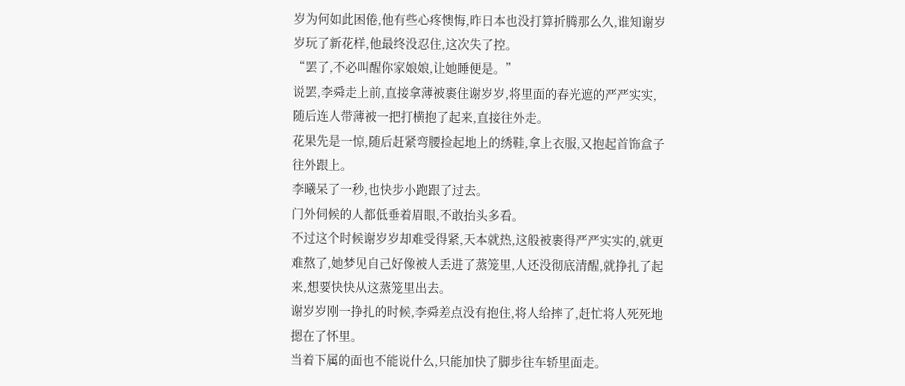岁为何如此困倦,他有些心疼懊悔,昨日本也没打算折腾那么久,谁知谢岁岁玩了新花样,他最终没忍住,这次失了控。
“罢了,不必叫醒你家娘娘,让她睡便是。”
说罢,李舜走上前,直接拿薄被裹住谢岁岁,将里面的春光遮的严严实实,随后连人带薄被一把打横抱了起来,直接往外走。
花果先是一惊,随后赶紧弯腰捡起地上的绣鞋,拿上衣服,又抱起首饰盒子往外跟上。
李曦呆了一秒,也快步小跑跟了过去。
门外伺候的人都低垂着眉眼,不敢抬头多看。
不过这个时候谢岁岁却难受得紧,天本就热,这般被裹得严严实实的,就更难熬了,她梦见自己好像被人丢进了蒸笼里,人还没彻底清醒,就挣扎了起来,想要快快从这蒸笼里出去。
谢岁岁刚一挣扎的时候,李舜差点没有抱住,将人给摔了,赶忙将人死死地摁在了怀里。
当着下属的面也不能说什么,只能加快了脚步往车轿里面走。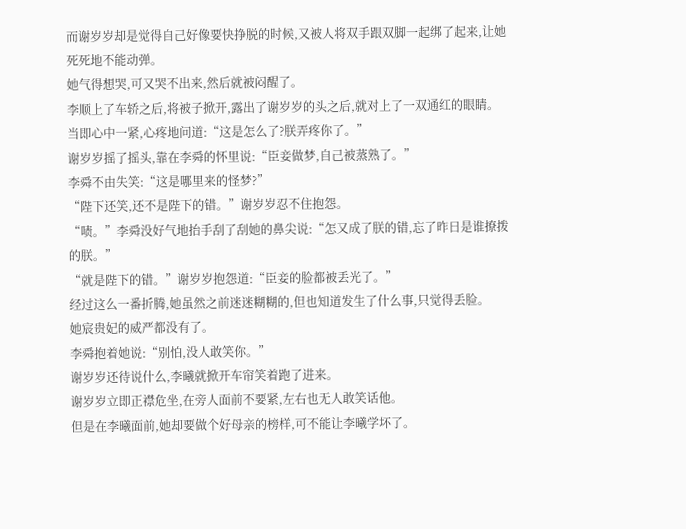而谢岁岁却是觉得自己好像要快挣脱的时候,又被人将双手跟双脚一起绑了起来,让她死死地不能动弹。
她气得想哭,可又哭不出来,然后就被闷醒了。
李顺上了车轿之后,将被子掀开,露出了谢岁岁的头之后,就对上了一双通红的眼睛。
当即心中一紧,心疼地问道:“这是怎么了?朕弄疼你了。”
谢岁岁摇了摇头,靠在李舜的怀里说:“臣妾做梦,自己被蒸熟了。”
李舜不由失笑:“这是哪里来的怪梦?”
“陛下还笑,还不是陛下的错。”谢岁岁忍不住抱怨。
“啧。”李舜没好气地抬手刮了刮她的鼻尖说:“怎又成了朕的错,忘了昨日是谁撩拨的朕。”
“就是陛下的错。”谢岁岁抱怨道:“臣妾的脸都被丢光了。”
经过这么一番折腾,她虽然之前迷迷糊糊的,但也知道发生了什么事,只觉得丢脸。
她宸贵妃的威严都没有了。
李舜抱着她说:“别怕,没人敢笑你。”
谢岁岁还待说什么,李曦就掀开车帘笑着跑了进来。
谢岁岁立即正襟危坐,在旁人面前不要紧,左右也无人敢笑话他。
但是在李曦面前,她却要做个好母亲的榜样,可不能让李曦学坏了。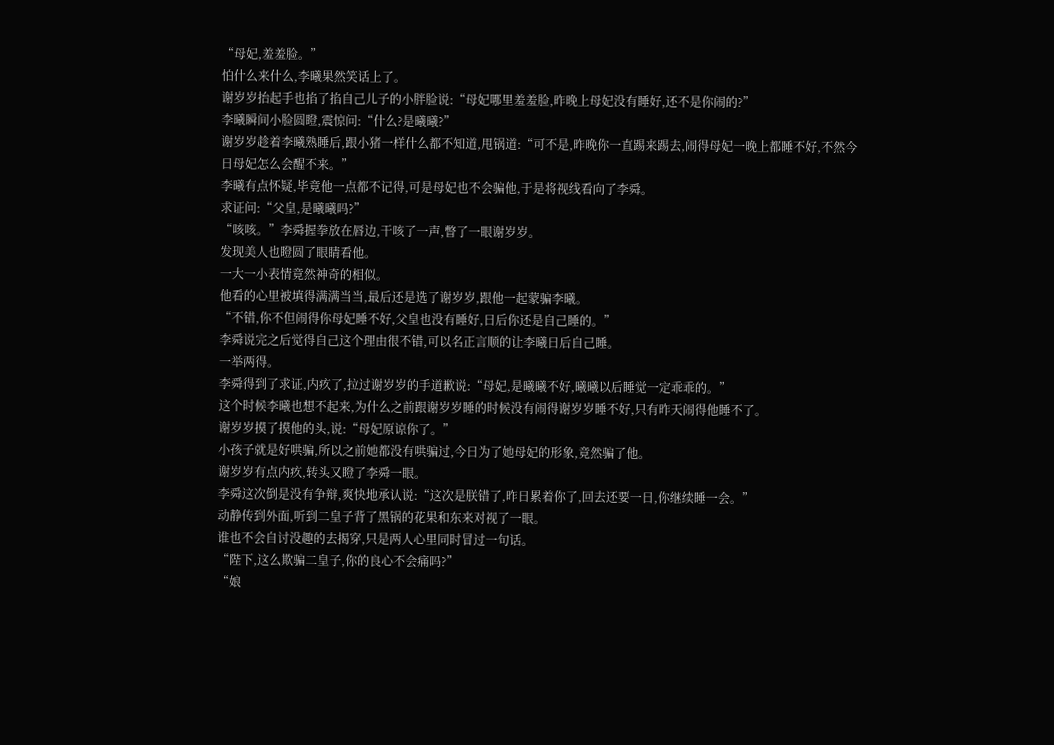“母妃,羞羞脸。”
怕什么来什么,李曦果然笑话上了。
谢岁岁抬起手也掐了掐自己儿子的小胖脸说:“母妃哪里羞羞脸,昨晚上母妃没有睡好,还不是你闹的?”
李曦瞬间小脸圆瞪,震惊问:“什么?是曦曦?”
谢岁岁趁着李曦熟睡后,跟小猪一样什么都不知道,甩锅道:“可不是,昨晚你一直踢来踢去,闹得母妃一晚上都睡不好,不然今日母妃怎么会醒不来。”
李曦有点怀疑,毕竟他一点都不记得,可是母妃也不会骗他,于是将视线看向了李舜。
求证问:“父皇,是曦曦吗?”
“咳咳。”李舜握拳放在唇边,干咳了一声,瞥了一眼谢岁岁。
发现美人也瞪圆了眼睛看他。
一大一小表情竟然神奇的相似。
他看的心里被填得满满当当,最后还是选了谢岁岁,跟他一起蒙骗李曦。
“不错,你不但闹得你母妃睡不好,父皇也没有睡好,日后你还是自己睡的。”
李舜说完之后觉得自己这个理由很不错,可以名正言顺的让李曦日后自己睡。
一举两得。
李舜得到了求证,内疚了,拉过谢岁岁的手道歉说:“母妃,是曦曦不好,曦曦以后睡觉一定乖乖的。”
这个时候李曦也想不起来,为什么之前跟谢岁岁睡的时候没有闹得谢岁岁睡不好,只有昨天闹得他睡不了。
谢岁岁摸了摸他的头,说:“母妃原谅你了。”
小孩子就是好哄骗,所以之前她都没有哄骗过,今日为了她母妃的形象,竟然骗了他。
谢岁岁有点内疚,转头又瞪了李舜一眼。
李舜这次倒是没有争辩,爽快地承认说:“这次是朕错了,昨日累着你了,回去还要一日,你继续睡一会。”
动静传到外面,听到二皇子背了黑锅的花果和东来对视了一眼。
谁也不会自讨没趣的去揭穿,只是两人心里同时冒过一句话。
“陛下,这么欺骗二皇子,你的良心不会痛吗?”
“娘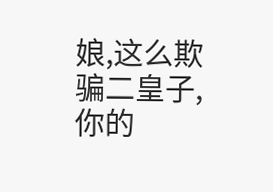娘,这么欺骗二皇子,你的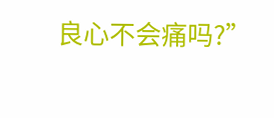良心不会痛吗?”